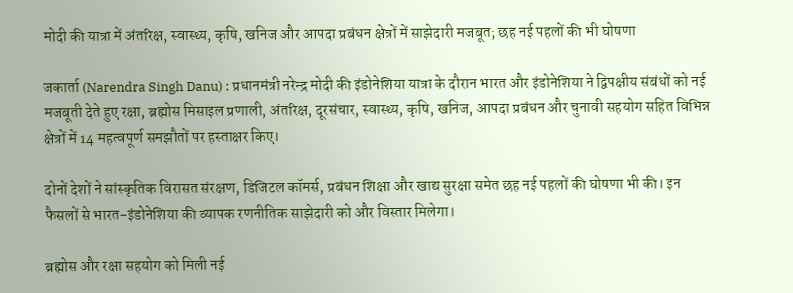मोदी की यात्रा में अंतरिक्ष, स्वास्थ्य, कृषि, खनिज और आपदा प्रबंधन क्षेत्रों में साझेदारी मजबूत; छह नई पहलों की भी घोषणा

जकार्ता (Narendra Singh Danu) : प्रधानमंत्री नरेन्द्र मोदी की इंडोनेशिया यात्रा के दौरान भारत और इंडोनेशिया ने द्विपक्षीय संबंधों को नई मजबूती देते हुए रक्षा, ब्रह्मोस मिसाइल प्रणाली, अंतरिक्ष, दूरसंचार, स्वास्थ्य, कृषि, खनिज, आपदा प्रबंधन और चुनावी सहयोग सहित विभिन्न क्षेत्रों में 14 महत्वपूर्ण समझौतों पर हस्ताक्षर किए।

दोनों देशों ने सांस्कृतिक विरासत संरक्षण, डिजिटल कॉमर्स, प्रबंधन शिक्षा और खाद्य सुरक्षा समेत छह नई पहलों की घोषणा भी की। इन फैसलों से भारत-इंडोनेशिया की व्यापक रणनीतिक साझेदारी को और विस्तार मिलेगा।

ब्रह्मोस और रक्षा सहयोग को मिली नई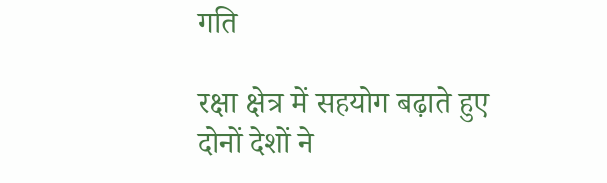गति

रक्षा क्षेत्र में सहयोग बढ़ाते हुए दोनों देशों ने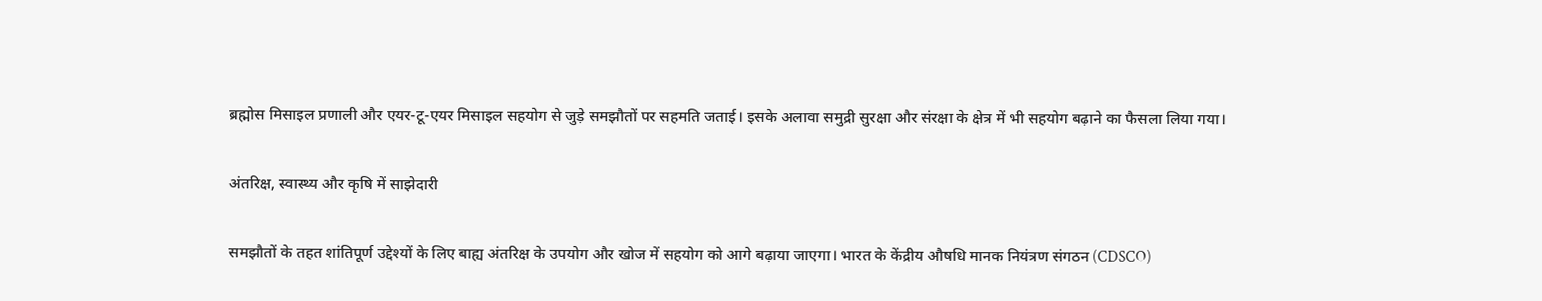ब्रह्मोस मिसाइल प्रणाली और एयर-टू-एयर मिसाइल सहयोग से जुड़े समझौतों पर सहमति जताई। इसके अलावा समुद्री सुरक्षा और संरक्षा के क्षेत्र में भी सहयोग बढ़ाने का फैसला लिया गया।

अंतरिक्ष, स्वास्थ्य और कृषि में साझेदारी

समझौतों के तहत शांतिपूर्ण उद्देश्यों के लिए बाह्य अंतरिक्ष के उपयोग और खोज में सहयोग को आगे बढ़ाया जाएगा। भारत के केंद्रीय औषधि मानक नियंत्रण संगठन (CDSCO)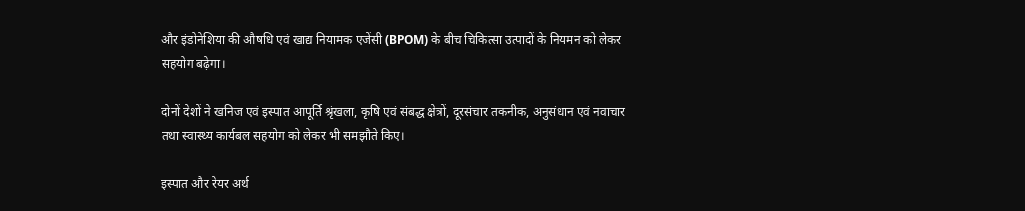और इंडोनेशिया की औषधि एवं खाद्य नियामक एजेंसी (BPOM) के बीच चिकित्सा उत्पादों के नियमन को लेकर सहयोग बढ़ेगा।

दोनों देशों ने खनिज एवं इस्पात आपूर्ति श्रृंखला, कृषि एवं संबद्ध क्षेत्रों, दूरसंचार तकनीक, अनुसंधान एवं नवाचार तथा स्वास्थ्य कार्यबल सहयोग को लेकर भी समझौते किए।

इस्पात और रेयर अर्थ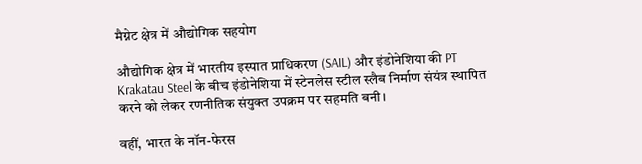मैग्नेट क्षेत्र में औद्योगिक सहयोग

औद्योगिक क्षेत्र में भारतीय इस्पात प्राधिकरण (SAIL) और इंडोनेशिया की PT Krakatau Steel के बीच इंडोनेशिया में स्टेनलेस स्टील स्लैब निर्माण संयंत्र स्थापित करने को लेकर रणनीतिक संयुक्त उपक्रम पर सहमति बनी।

वहीं, भारत के नॉन-फेरस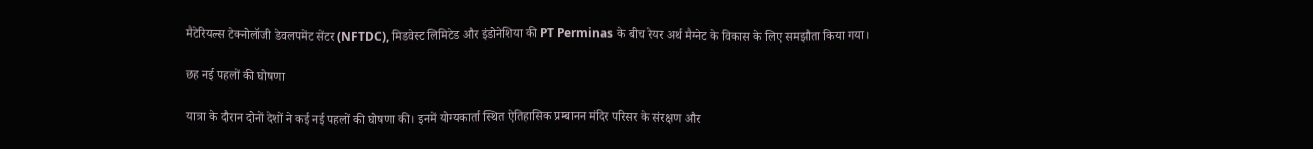मैटेरियल्स टेक्नोलॉजी डेवलपमेंट सेंटर (NFTDC), मिडवेस्ट लिमिटेड और इंडोनेशिया की PT Perminas के बीच रेयर अर्थ मैग्नेट के विकास के लिए समझौता किया गया।

छह नई पहलों की घोषणा

यात्रा के दौरान दोनों देशों ने कई नई पहलों की घोषणा की। इनमें योग्यकार्ता स्थित ऐतिहासिक प्रम्बानन मंदिर परिसर के संरक्षण और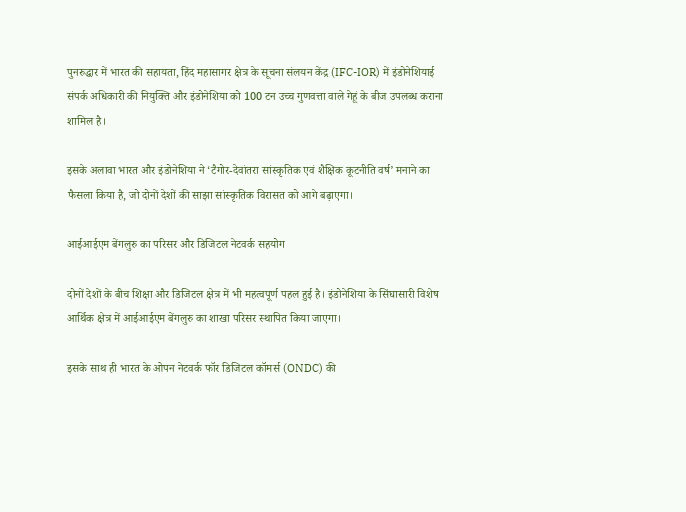पुनरुद्धार में भारत की सहायता, हिंद महासागर क्षेत्र के सूचना संलयन केंद्र (IFC-IOR) में इंडोनेशियाई संपर्क अधिकारी की नियुक्ति और इंडोनेशिया को 100 टन उच्च गुणवत्ता वाले गेहूं के बीज उपलब्ध कराना शामिल है।

इसके अलावा भारत और इंडोनेशिया ने ‘टैगोर-देवांतरा सांस्कृतिक एवं शैक्षिक कूटनीति वर्ष’ मनाने का फैसला किया है, जो दोनों देशों की साझा सांस्कृतिक विरासत को आगे बढ़ाएगा।

आईआईएम बेंगलुरु का परिसर और डिजिटल नेटवर्क सहयोग

दोनों देशों के बीच शिक्षा और डिजिटल क्षेत्र में भी महत्वपूर्ण पहल हुई है। इंडोनेशिया के सिंघासारी विशेष आर्थिक क्षेत्र में आईआईएम बेंगलुरु का शाखा परिसर स्थापित किया जाएगा।

इसके साथ ही भारत के ओपन नेटवर्क फॉर डिजिटल कॉमर्स (ONDC) की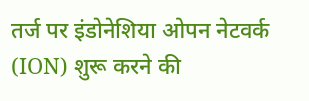तर्ज पर इंडोनेशिया ओपन नेटवर्क (ION) शुरू करने की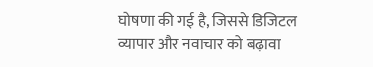घोषणा की गई है, जिससे डिजिटल व्यापार और नवाचार को बढ़ावा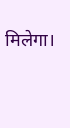मिलेगा।